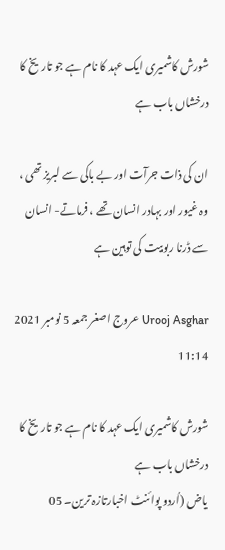شورش کاشمیری ایک عہد کا نام ہے جو تاریخ کا درخشاں باب ہے

ان کی ذات جرآت اور بے باکی سے لبریز تھی ، وہ غیور اور بہادر انسان تھے ، فرماتے- انسان سے ڈرنا ربوبیت کی توہین ہے

Urooj Asghar عروج اصغر جمعہ 5 نومبر 2021 11:14

شورش کاشمیری ایک عہد کا نام ہے جو تاریخ کا درخشاں باب ہے
یاض (اُردو پوائنٹ اخبارتازہ ترین۔ 05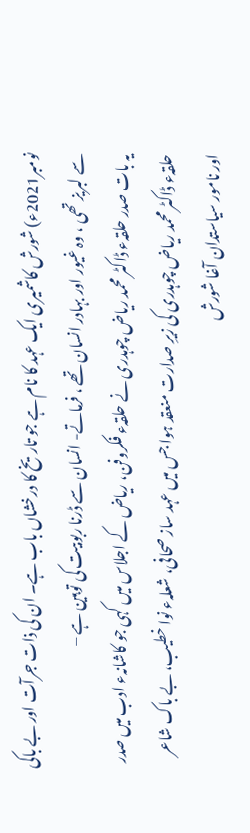نومبر2021ء) شورش کاشمیری ایک عہد کا نام ہے جو تاریخ کا درخشاں باب ہے۔ ان کی ذات جرآت اور بے باکی سے لبریز تھی ، وہ غیور اور بہادر انسان تھے ، فرماتے- انسان سے ڈرنا ربوبیت کی توہین ہے –
یہ بات صدر حلقہء ڈاکٹر محمد ریاض چوہدری نے حلقہء فکروفن، ریاض کے اجلاس میں کہی جو کاشانہء ادب میں صدر حلقہء ڈاکٹر محمد ریاض چوہدری کی زیرِ صدارت منعقد ہوا جس میں عہد ساز صحافی، شعلہء نوا خطیب، بے باک شاعر اور نامور سیاستدان آغا شورش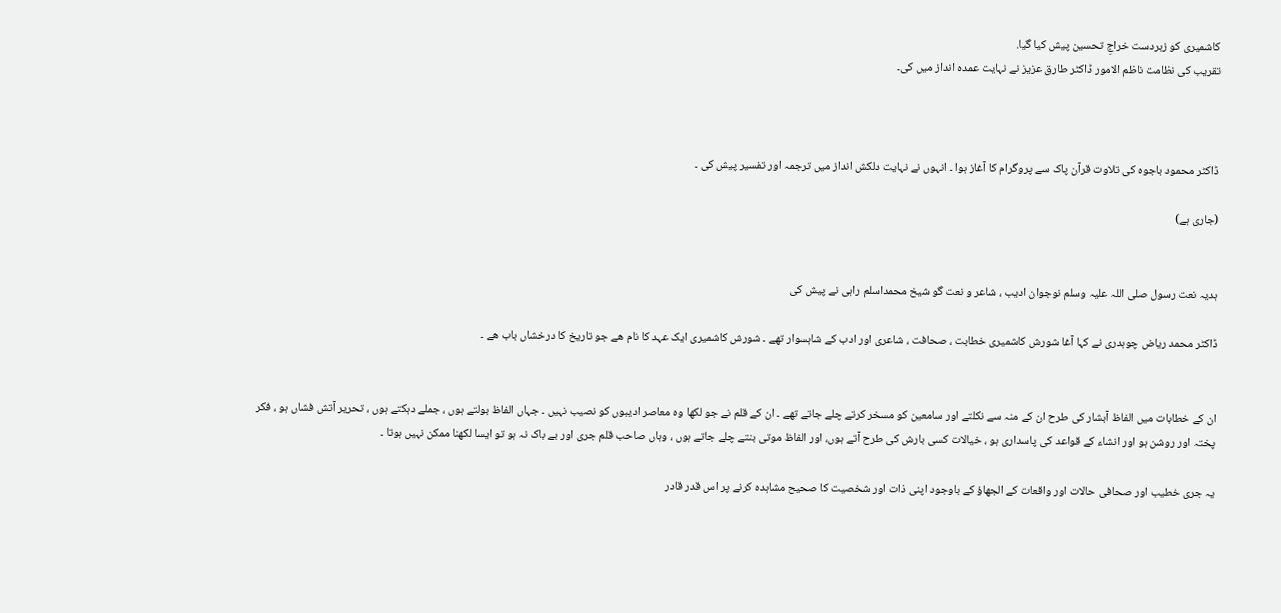کاشمیری کو زبردست خراجِ تحسین پیش کیا گیا.
تقریب کی نظامت ناظم الامور ڈاکٹر طارق عزیز نے نہایت عمدہ انداز میں کی۔



ڈاکٹر محمود باجوہ کی تلاوت قرآن پاک سے پروگرام کا آغاز ہوا ۔ انہوں نے نہایت دلکش انداز میں ترجمہ اور تفسیر پیش کی ۔

(جاری ہے)


ہدیہ نعت رسول صلی اللہ علیہ وسلم نوجوان ادیب ، شاعر و نعت گو شیخ محمداسلم راہی نے پیش کی

ڈاکٹر محمد ریاض چوہدری نے کہا آغا شورش کاشمیری خطابت ، صحافت ، شاعری اور ادب کے شاہسوار تھے ۔ شورش کاشمیری ایک عہد کا نام ھے جو تاریخ کا درخشاں باب ھے ۔


ان کے خطابات میں الفاظ آبشار کی طرح ان کے منہ سے نکلتے اور سامعین کو مسخر کرتے چلے جاتے تھے ۔ ان کے قلم نے جو لکھا وہ معاصر ادیبوں کو نصیب نہیں ۔ جہاں الفاظ بولتے ہوں ، جملے دہکتے ہوں ، تحریر آتش فشاں ہو ، فکر پختہ اور روشن ہو اور انشاء کے قواعد کی پاسداری ہو ، خیالات کسی بارش کی طرح آتے ہوں، اور الفاظ موتی بنتے چلے جاتے ہوں ، وہاں صاحب قلم جری اور بے باک نہ ہو تو ایسا لکھنا ممکن نہیں ہوتا ۔

یہ جری خطیب اور صحافی حالات اور واقعات کے الجھاؤ کے باوجود اپنی ذات اور شخصیت کا صحیح مشاہدہ کرنے پر اس قدر قادر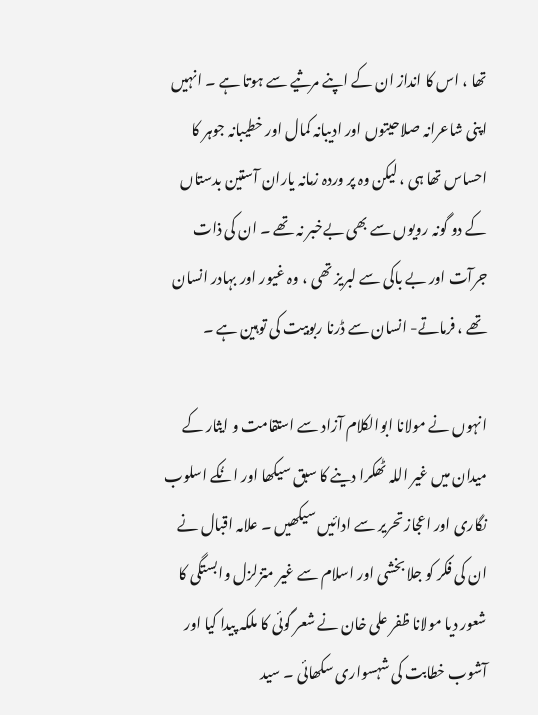تھا ، اس کا انداز ان کے اپنے مرثیے سے ہوتا ہے ۔ انہیں اپنی شاعرانہ صلاحیتوں اور ادیبانہ کمال اور خطیبانہ جوہر کا احساس تھا ہی ، لیکن وہ پر وردہ زمانہ یاران آستین بدستاں کے دو گونہ رویوں سے بھی بےخبر نہ تھے ۔ ان کی ذات جرآت اور بے باکی سے لبریز تھی ، وہ غیور اور بہادر انسان تھے ، فرماتے- انسان سے ڈرنا ربوبیت کی توہین ہے ۔

انہوں نے مولانا ابوالکلام آزاد سے استقامت و ایثار کے میدان میں غیر اللہ ٹھکرا دینے کا سبق سیکھا اور انُکے اسلوب نگاری اور اعجاز تحریر سے ادائیں سیکھیں ۔ علامہ اقبال نے ان کی فکر کو جلا بخشی اور اسلام سے غیر متزلزل وابستگی کا شعور دیا مولانا ظفر علی خان نے شعر گوئی کا ملکہ پیدا کیا اور آشوب خطابت کی شہسواری سکھائی ۔ سید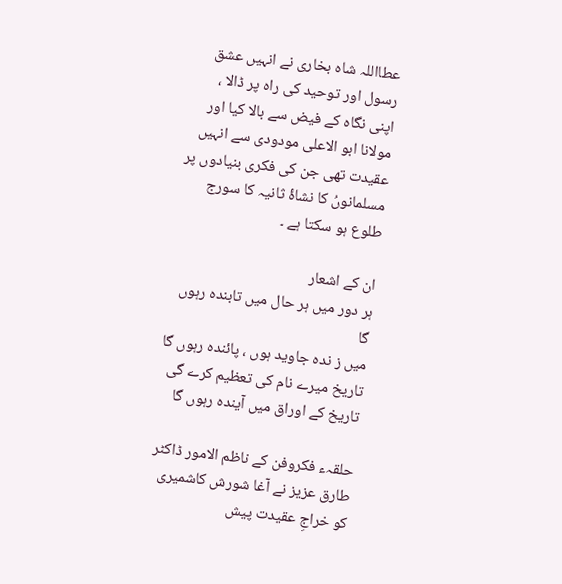عطااللہ شاہ بخاری نے انہیں عشق رسول اور توحید کی راہ پر ڈالا ، اپنی نگاہ کے فیض سے بالا کیا اور مولانا ابو الاعلی مودودی سے انہیں عقیدت تھی جن کی فکری بنیادوں پر مسلمانوںُ کا نشاۂ ثانیہ کا سورج طلوع ہو سکتا ہے ۔

ان کے اشعار
ہر دور میں ہر حال میں تابندہ رہوں گا
میں ز ندہ جاوید ہوں ، پائندہ رہوں گا
تاریخ میرے نام کی تعظیم کرے گی
تاریخ کے اوراق میں آیندہ رہوں گا

حلقہء فکروفن کے ناظم الامور ڈاکٹر طارق عزیز نے آغا شورش کاشمیری کو خراجِ عقیدت پیش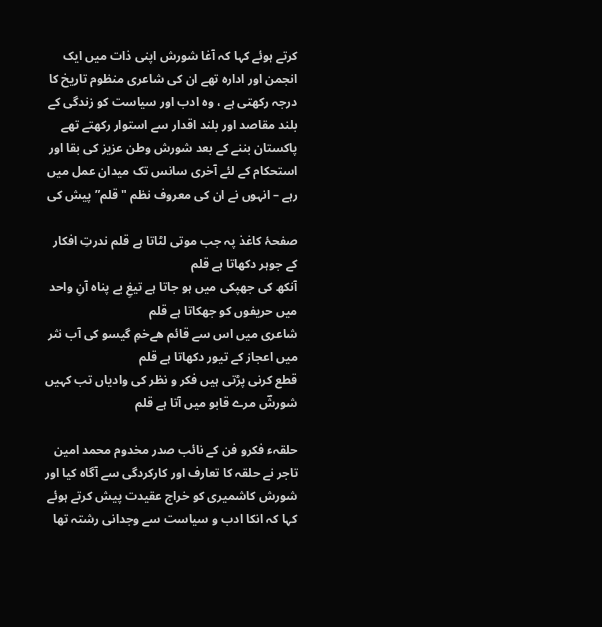کرتے ہوئے کہا کہ آغا شورش اپنی ذات میں ایک انجمن اور ادارہ تھے ان کی شاعری منظوم تاریخ کا درجہ رکھتی ہے ، وہ ادب اور سیاست کو زندگی کے بلند مقاصد اور بلند اقدار سے استوار رکھتے تھے پاکستان بننے کے بعد شورش وطن عزیز کی بقا اور استحکام کے لئے آخری سانس تک میدان عمل میں رہے – انہوں نے ان کی معروف نظم "قلم” پیش کی

صفحۂ کاغذ پہ جب موتی لٹاتا ہے قلم ندرتِ افکار کے جوہر دکھاتا ہے قلم
آنکھ کی جھپکی میں ہو جاتا ہے تیغِ بے پناہ آنِ واحد میں حریفوں کو جھکاتا ہے قلم
شاعری میں اس سے قائم ھےخمِ گیسو کی آب نثر میں اعجاز کے تیور دکھاتا ہے قلم
قطع کرنی پڑتی ہیں فکر و نظر کی وادیاں تب کہیں شورشؔ مرے قابو میں آتا ہے قلم

حلقہء فکرو فن کے نائب صدر مخدوم محمد امین تاجر نے حلقہ کا تعارف اور کارکردگی سے آگاہ کیا اور شورش کاشمیری کو خراج عقیدت پیش کرتے ہوئے کہا کہ انکا ادب و سیاست سے وجدانی رشتہ تھا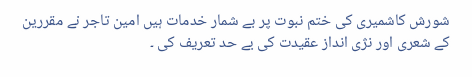شورش کاشمیری کی ختم نبوت پر بے شمار خدمات ہیں امین تاجر نے مقررین کے شعری اور نژی انداز عقیدت کی بے حد تعریف کی ۔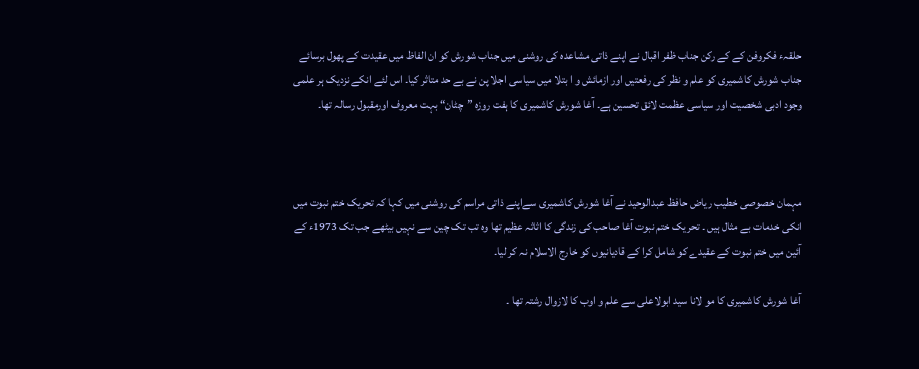حلقہء فکروفن کے کے رکن جناب ظفر اقبال نے اپنے ذاتی مشاعدہ کی روشنی میں جناب شورش کو ان الفاظ میں عقیدت کے پھول برسائے جناب شورش کاشمیری کو علم و نظر کی رفعتیں اور ازمائش و ا بتلا میں سیاسی اجلا پن نے بے حد متاثر کیا۔ اس لئے انکے نزدیک ہر علمی وجود ادبی شخصیت اور سیاسی عظمت لائق تحسین ہے۔ آغا شورش کاشمیری کا ہفت روزہ ”چٹان“ بہت معروف اورمقبول رسالہ تھا۔



مہمان خصوصی خطیب ریاض حافظ عبدالوحید نے آغا شورش کاشمیری سےاپنے ذاتی مراسم کی روشنی میں کہا کہ تحریک ختم نبوت میں انکی خدمات بے مثال ہیں ۔ تحریک ختم نبوت آغا صاحب کی زندگی کا اثاثہ عظیم تھا وہ تب تک چین سے نہیں بیٹھے جب تک 1973ء کے آئین میں ختم نبوت کے عقیدے کو شامل کرا کے قادیانیوں کو خارج الاسلام نہ کر لیا۔

آغا شورش کاشمیری کا مو لانا سید ابولاعلی سے علم و اوب کا لازوال رشتہ تھا ۔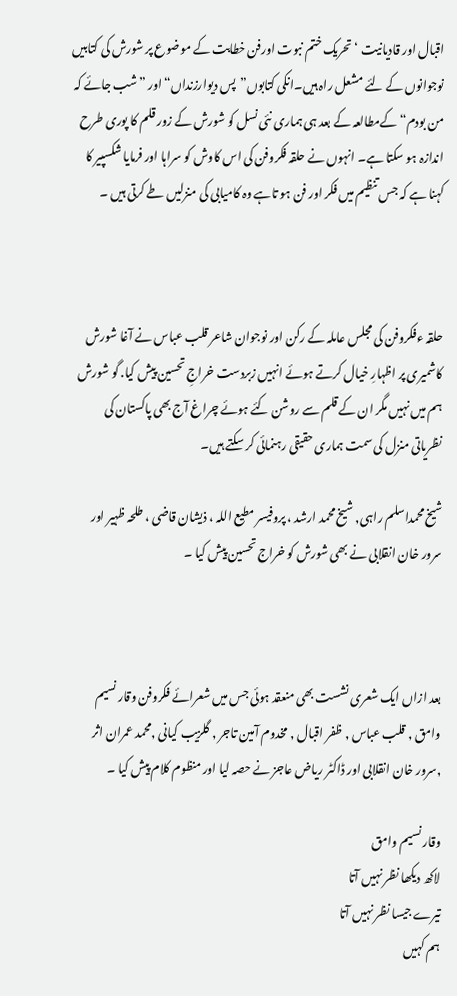اقبال اور قادیانیت ‘تحریک ختم نبوت اورفن خطابت کے موضوع پر شورش کی کتابیں نوجوانوں کے لئے مشعل راہ ہیں۔انکی کتابوں”پس دیوارزنداں“ اور ”شب جائے کہ من بودم“ کےمطالعہ کے بعد ہی ہماری نئی نسل کو شورش کے زور قلم کا پوری طرح اندازہ ہو سکتا ہے۔ انہوں نے حلقہ فکروفن کی اس کاوش کو سراہا اور فرمایا شکسپیر کا کہنا ہے کہ جس تنظیم میں فکر اور فن ہو تاہے وہ کامیابی کی منزلیں طے کرتی ہیں ۔



حلقہ ءفکروفن کی مجلس عاملہ کے رکن اور نوجوان شاعر قلب عباس نے آغا شورش کاشمیری پر اظہارِ خیال کرتے ہوئے انہیں زبردست خراجِ تحسین پیش کیا. گو شورش ہم میں نہیں مگر ان کے قلم سے روشن کئے ہوئے چراغ آج بھی پاکستان کی نظریاتی منزل کی سمت ہماری حقیقی رہنمائی کر سکتے ہیں۔

شیخ محمداسلم راہی, شیخ محمد ارشد ، پروفیسر مطیع اللہ ، ذیشان قاضی ، طلحہ ظہیر اور سرور خان انقلابی نے بھی شورش کو خراج تحسین پیش کیا ۔



بعد ازاں ایک شعری نشست بھی منعقد ہوئی جس میں شعرائے فکروفن وقار نسیم وامق , قلب عباس , ظفر اقبال , مخدوم آمین تاجر , گلزیب کیانی ,محمد عمران اثر ,سرور خان انقلابی اور ڈاکٹر ریاض عاجز نے حصہ لیا اور منظوم کلام پیش کیا ۔

وقار نسیم وامق
لاکھ دیکھا نظر نہیں آتا
تیرے جیسا نظر نہیں آتا
ہم کہیں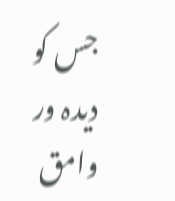جس کو دیدہ ور وامق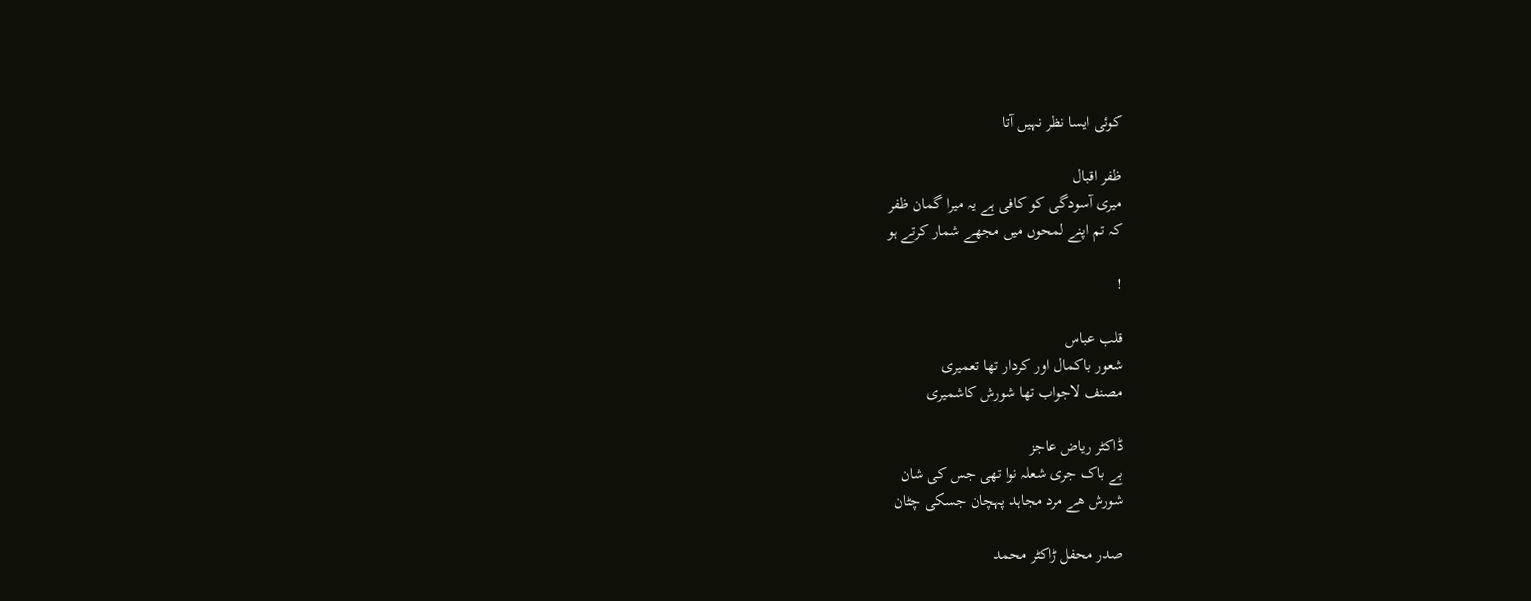کوئی ایسا نظر نہیں آتا

ظفر اقبال
میری آسودگی کو کافی ہے یہ میرا گمان ظفر
کہ تم اپنے لمحوں میں مجھے شمار کرتے ہو

!

قلب عباس
شعور باکمال اور کردار تھا تعمیری
مصنف لاجواب تھا شورش کاشمیری

ڈاکٹر ریاض عاجز
بے باک جری شعلہ نوا تھی جس کی شان
شورش ھے مرد مجاہد پہچان جسکی چٹان

صدر محفل ڑاکٹر محمد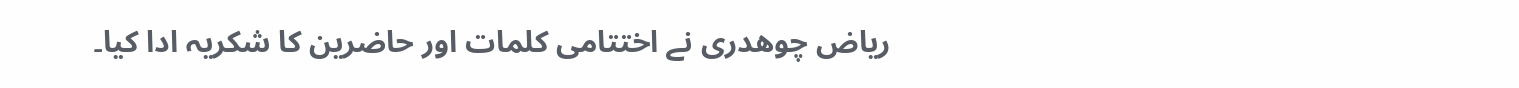ریاض چوھدری نے اختتامی کلمات اور حاضرین کا شکریہ ادا کیا۔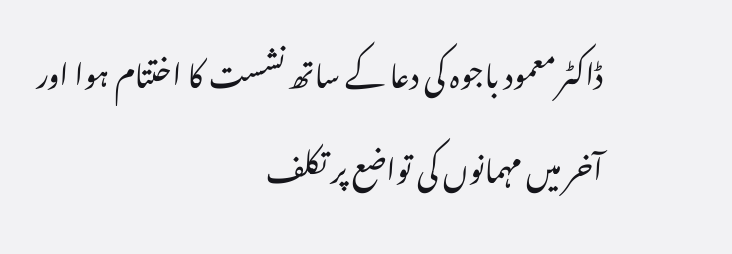ڈاکٹر معمود باجوہ کی دعا کے ساتھ نشست کا اختتام ہوا اور آخر میں مہمانوں کی تواضع پر تکلف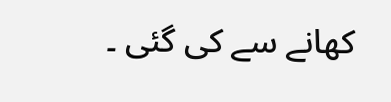کھانے سے کی گئی ۔